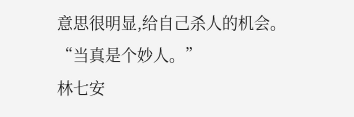意思很明显,给自己杀人的机会。
“当真是个妙人。”
林七安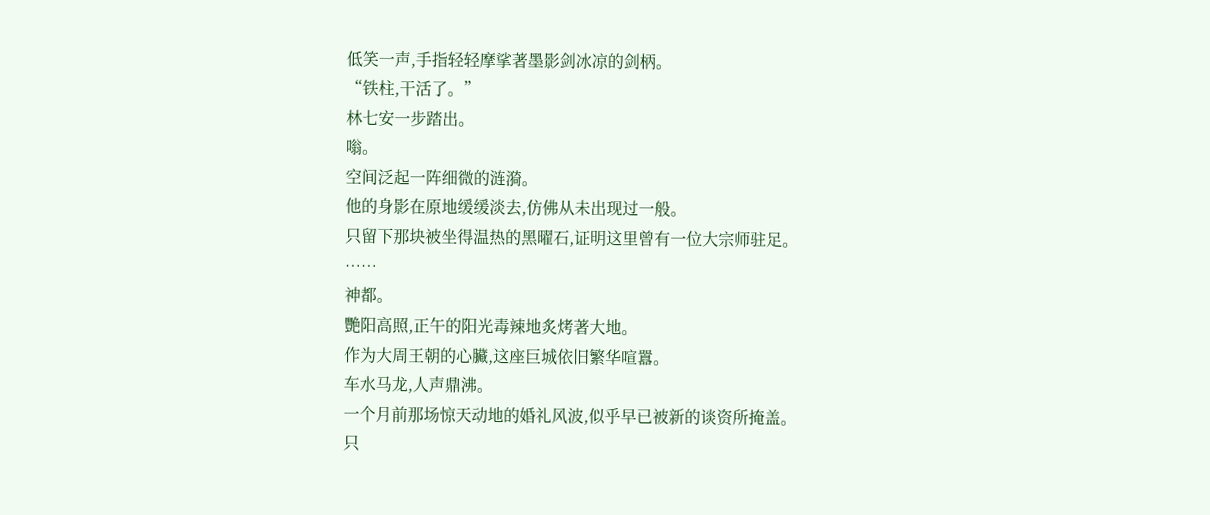低笑一声,手指轻轻摩挲著墨影剑冰凉的剑柄。
“铁柱,干活了。”
林七安一步踏出。
嗡。
空间泛起一阵细微的涟漪。
他的身影在原地缓缓淡去,仿佛从未出现过一般。
只留下那块被坐得温热的黑曜石,证明这里曾有一位大宗师驻足。
……
神都。
艷阳高照,正午的阳光毒辣地炙烤著大地。
作为大周王朝的心臟,这座巨城依旧繁华喧囂。
车水马龙,人声鼎沸。
一个月前那场惊天动地的婚礼风波,似乎早已被新的谈资所掩盖。
只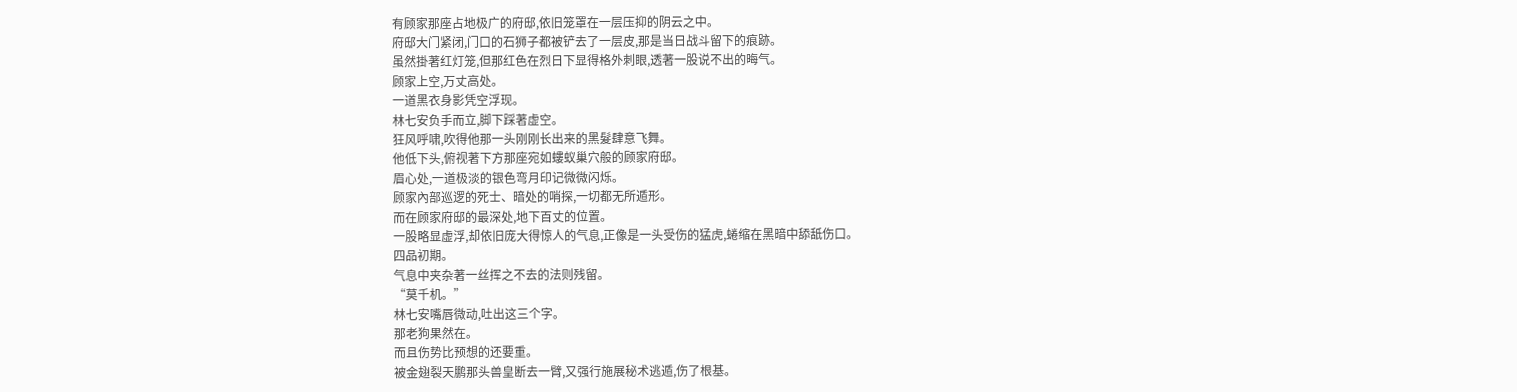有顾家那座占地极广的府邸,依旧笼罩在一层压抑的阴云之中。
府邸大门紧闭,门口的石狮子都被铲去了一层皮,那是当日战斗留下的痕跡。
虽然掛著红灯笼,但那红色在烈日下显得格外刺眼,透著一股说不出的晦气。
顾家上空,万丈高处。
一道黑衣身影凭空浮现。
林七安负手而立,脚下踩著虚空。
狂风呼啸,吹得他那一头刚刚长出来的黑髮肆意飞舞。
他低下头,俯视著下方那座宛如螻蚁巢穴般的顾家府邸。
眉心处,一道极淡的银色弯月印记微微闪烁。
顾家內部巡逻的死士、暗处的哨探,一切都无所遁形。
而在顾家府邸的最深处,地下百丈的位置。
一股略显虚浮,却依旧庞大得惊人的气息,正像是一头受伤的猛虎,蜷缩在黑暗中舔舐伤口。
四品初期。
气息中夹杂著一丝挥之不去的法则残留。
“莫千机。”
林七安嘴唇微动,吐出这三个字。
那老狗果然在。
而且伤势比预想的还要重。
被金翅裂天鹏那头兽皇断去一臂,又强行施展秘术逃遁,伤了根基。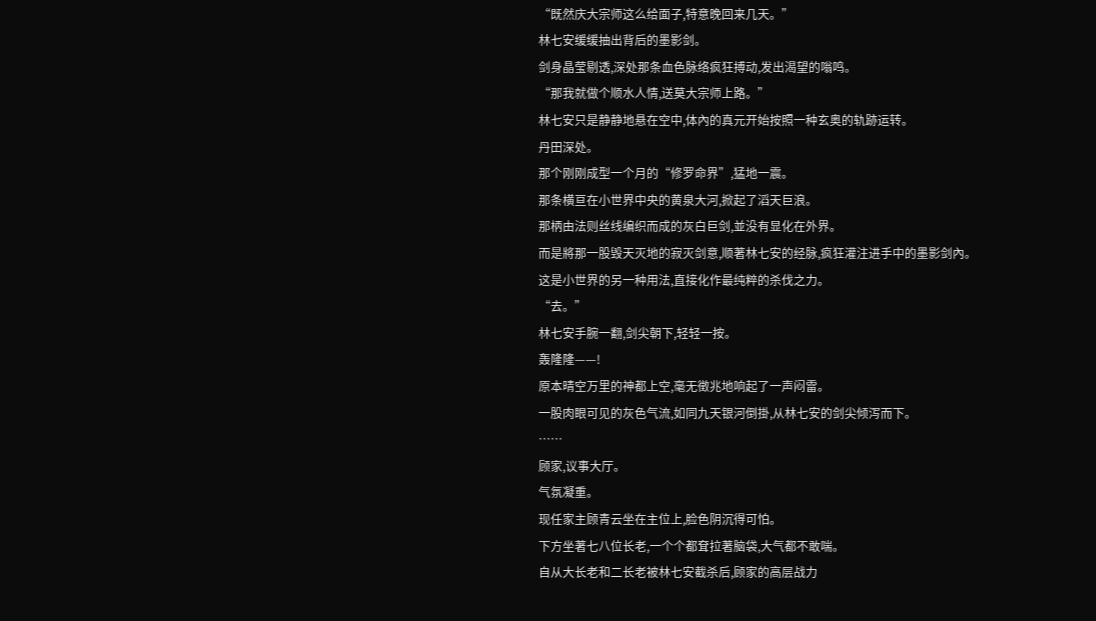“既然庆大宗师这么给面子,特意晚回来几天。”
林七安缓缓抽出背后的墨影剑。
剑身晶莹剔透,深处那条血色脉络疯狂搏动,发出渴望的嗡鸣。
“那我就做个顺水人情,送莫大宗师上路。”
林七安只是静静地悬在空中,体內的真元开始按照一种玄奥的轨跡运转。
丹田深处。
那个刚刚成型一个月的“修罗命界”,猛地一震。
那条横亘在小世界中央的黄泉大河,掀起了滔天巨浪。
那柄由法则丝线编织而成的灰白巨剑,並没有显化在外界。
而是將那一股毁天灭地的寂灭剑意,顺著林七安的经脉,疯狂灌注进手中的墨影剑內。
这是小世界的另一种用法,直接化作最纯粹的杀伐之力。
“去。”
林七安手腕一翻,剑尖朝下,轻轻一按。
轰隆隆——!
原本晴空万里的神都上空,毫无徵兆地响起了一声闷雷。
一股肉眼可见的灰色气流,如同九天银河倒掛,从林七安的剑尖倾泻而下。
……
顾家,议事大厅。
气氛凝重。
现任家主顾青云坐在主位上,脸色阴沉得可怕。
下方坐著七八位长老,一个个都耷拉著脑袋,大气都不敢喘。
自从大长老和二长老被林七安截杀后,顾家的高层战力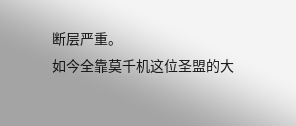断层严重。
如今全靠莫千机这位圣盟的大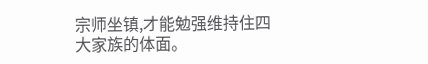宗师坐镇,才能勉强维持住四大家族的体面。